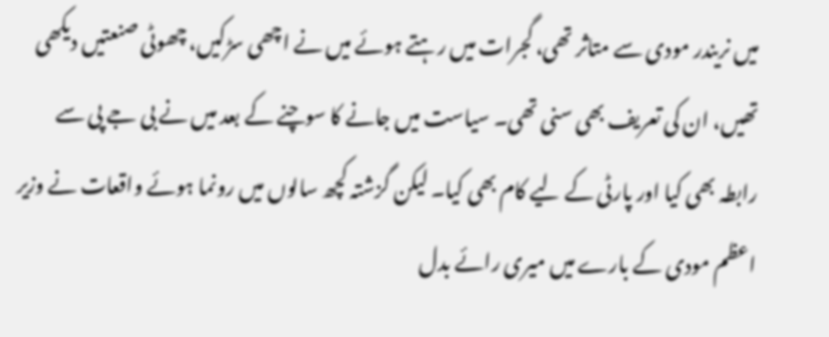میں نریندر مودی سے متاثر تھی، گجرات میں رہتے ہوئے میں نے اچھی سڑکیں، چھوٹی صنعتیں دیکھی تھیں، ان کی تعریف بھی سنی تھی۔ سیاست میں جانے کا سوچنے کے بعد میں نے بی جے پی سے رابطہ بھی کیا اور پارٹی کے لیے کام بھی کیا۔ لیکن گزشتہ کچھ سالوں میں رونما ہوئے واقعات نے وزیر اعظم مودی کے بارے میں میری رائے بدل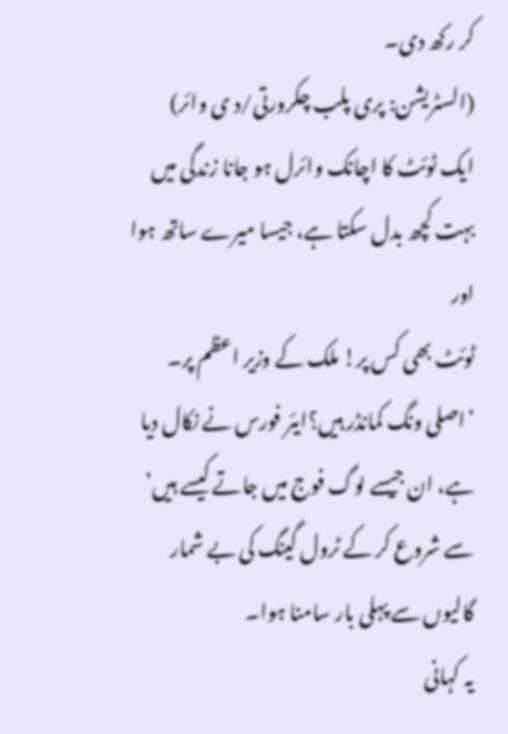کر رکھ دی۔
(السٹریشن: پری پلب چکرورتی/د ی وائر)
ایک ٹوئٹ کا اچانک وائرل ہو جانا زندگی میں بہت کچھ بدل سکتا ہے، جیسا میرے ساتھ ہوا اور
ٹوئٹ بھی کس پر! ملک کے وزیر اعظم پر۔
‘اصلی ونگ کمانڈر ہیں؟ایئر فورس نے نکال دیا ہے، ان جیسے لوگ فوج میں جاتے کیسے ہیں’ سے شروع کر کے ٹرول گینگ کی بے شمار گالیوں سے پہلی بار سامنا ہوا۔
یہ کہانی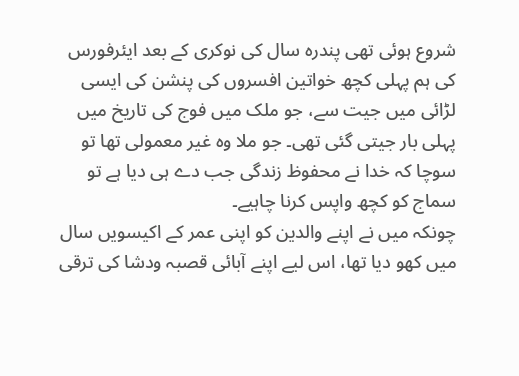شروع ہوئی تھی پندرہ سال کی نوکری کے بعد ایئرفورس کی ہم پہلی کچھ خواتین افسروں کی پنشن کی ایسی لڑائی میں جیت سے، جو ملک میں فوج کی تاریخ میں پہلی بار جیتی گئی تھی۔ جو ملا وہ غیر معمولی تھا تو سوچا کہ خدا نے محفوظ زندگی جب دے ہی دیا ہے تو سماج کو کچھ واپس کرنا چاہیے۔
چونکہ میں نے اپنے والدین کو اپنی عمر کے اکیسویں سال میں کھو دیا تھا، اس لیے اپنے آبائی قصبہ ودشا کی ترقی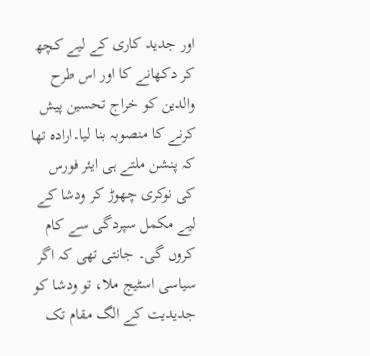اور جدید کاری کے لیے کچھ کر دکھانے کا اور اس طرح والدین کو خراج تحسین پیش کرنے کا منصوبہ بنا لیا۔ارادہ تھا کہ پنشن ملتے ہی ایئر فورس کی نوکری چھوڑ کر ودشا کے لیے مکمل سپردگی سے کام کروں گی۔ جانتی تھی کہ اگر سیاسی اسٹیج ملا، تو ودشا کو جدیدیت کے الگ مقام تک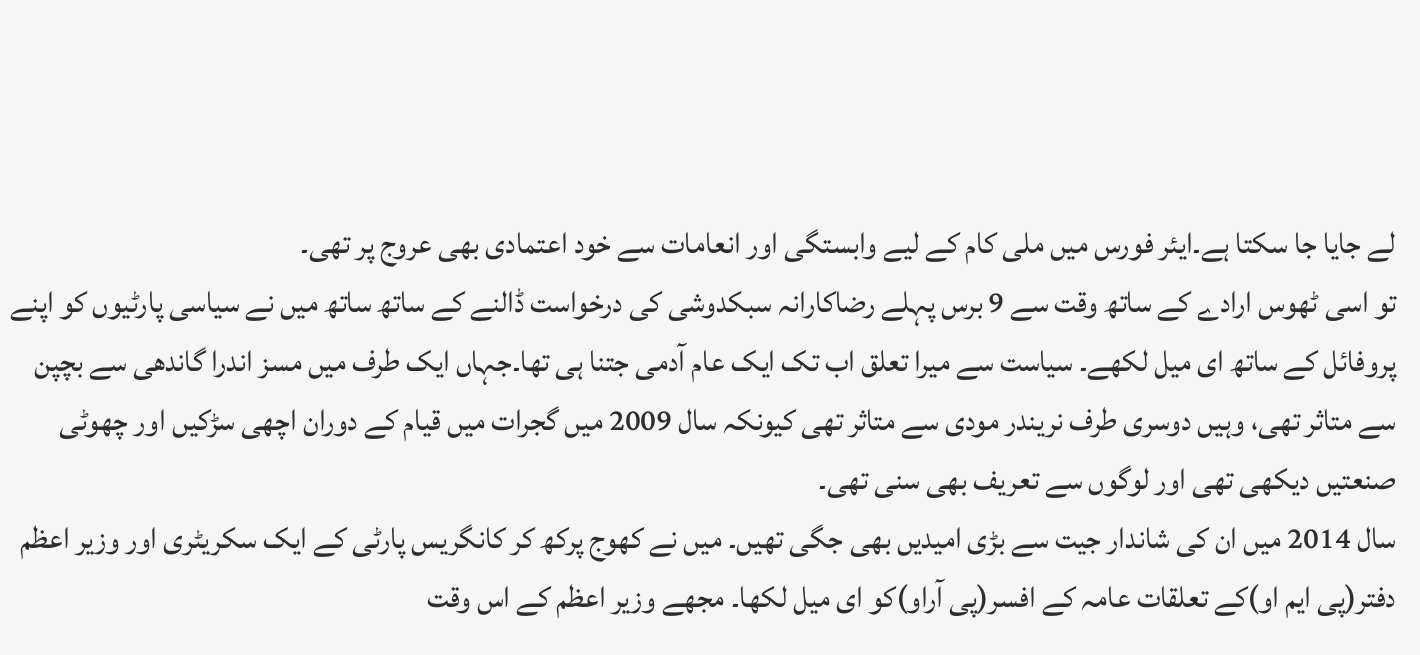لے جایا جا سکتا ہے۔ایئر فورس میں ملی کام کے لیے وابستگی اور انعامات سے خود اعتمادی بھی عروج پر تھی۔
تو اسی ٹھوس ارادے کے ساتھ وقت سے 9 برس پہلے رضاکارانہ سبکدوشی کی درخواست ڈالنے کے ساتھ ساتھ میں نے سیاسی پارٹیوں کو اپنے پروفائل کے ساتھ ای میل لکھے۔ سیاست سے میرا تعلق اب تک ایک عام آدمی جتنا ہی تھا۔جہاں ایک طرف میں مسز اندرا گاندھی سے بچپن سے متاثر تھی، وہیں دوسری طرف نریندر مودی سے متاثر تھی کیونکہ سال 2009 میں گجرات میں قیام کے دوران اچھی سڑکیں اور چھوٹی صنعتیں دیکھی تھی اور لوگوں سے تعریف بھی سنی تھی۔
سال 2014 میں ان کی شاندار جیت سے بڑی امیدیں بھی جگی تھیں۔ میں نے کھوج پرکھ کر کانگریس پارٹی کے ایک سکریٹری اور وزیر اعظم دفتر(پی ایم او)کے تعلقات عامہ کے افسر(پی آراو)کو ای میل لکھا۔ مجھے وزیر اعظم کے اس وقت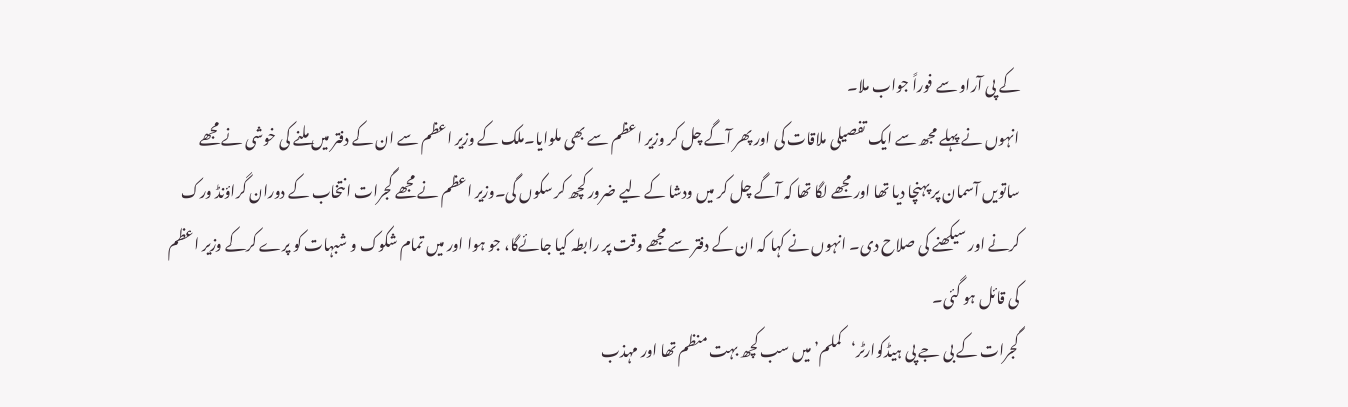کے پی آراو سے فوراً جواب ملا۔
انہوں نے پہلے مجھ سے ایک تفصیلی ملاقات کی اور پھر آگے چل کر وزیر اعظم سے بھی ملوایا۔ملک کے وزیر اعظم سے ان کے دفتر میں ملنے کی خوشی نے مجھے ساتویں آسمان پر پہنچا دیا تھا اور مجھے لگا تھا کہ آگے چل کر میں ودشا کے لیے ضرور کچھ کر سکوں گی۔وزیر اعظم نے مجھے گجرات انتخاب کے دوران گراؤنڈ ورک کرنے اور سیکھنے کی صلاح دی۔ انہوں نے کہا کہ ان کے دفتر سے مجھے وقت پر رابطہ کیا جائےگا، جو ہوا اور میں تمام شکوک و شبہات کو پرے کرکے وزیر اعظم کی قائل ہو گئی۔
گجرات کے بی جے پی ہیڈکوارٹر‘کملم’ میں سب کچھ بہت منظم تھا اور مہذب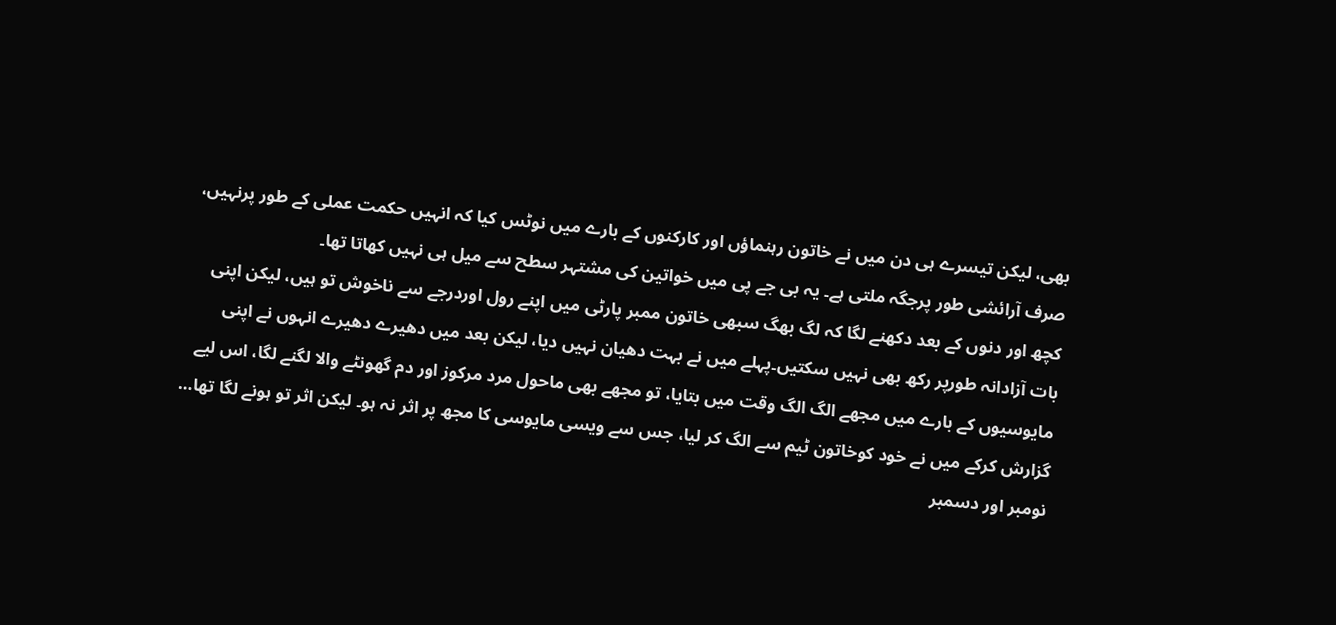بھی، لیکن تیسرے ہی دن میں نے خاتون رہنماؤں اور کارکنوں کے بارے میں نوٹس کیا کہ انہیں حکمت عملی کے طور پرنہیں، صرف آرائشی طور پرجگہ ملتی ہے۔ یہ بی جے پی میں خواتین کی مشتہر سطح سے میل ہی نہیں کھاتا تھا۔
کچھ اور دنوں کے بعد دکھنے لگا کہ لگ بھگ سبھی خاتون ممبر پارٹی میں اپنے رول اوردرجے سے ناخوش تو ہیں، لیکن اپنی بات آزادانہ طورپر رکھ بھی نہیں سکتیں۔پہلے میں نے بہت دھیان نہیں دیا، لیکن بعد میں دھیرے دھیرے انہوں نے اپنی مایوسیوں کے بارے میں مجھے الگ الگ وقت میں بتایا، تو مجھے بھی ماحول مرد مرکوز اور دم گھونٹے والا لگنے لگا، اس لیے گزارش کرکے میں نے خود کوخاتون ٹیم سے الگ کر لیا، جس سے ویسی مایوسی کا مجھ پر اثر نہ ہو۔ لیکن اثر تو ہونے لگا تھا…
نومبر اور دسمبر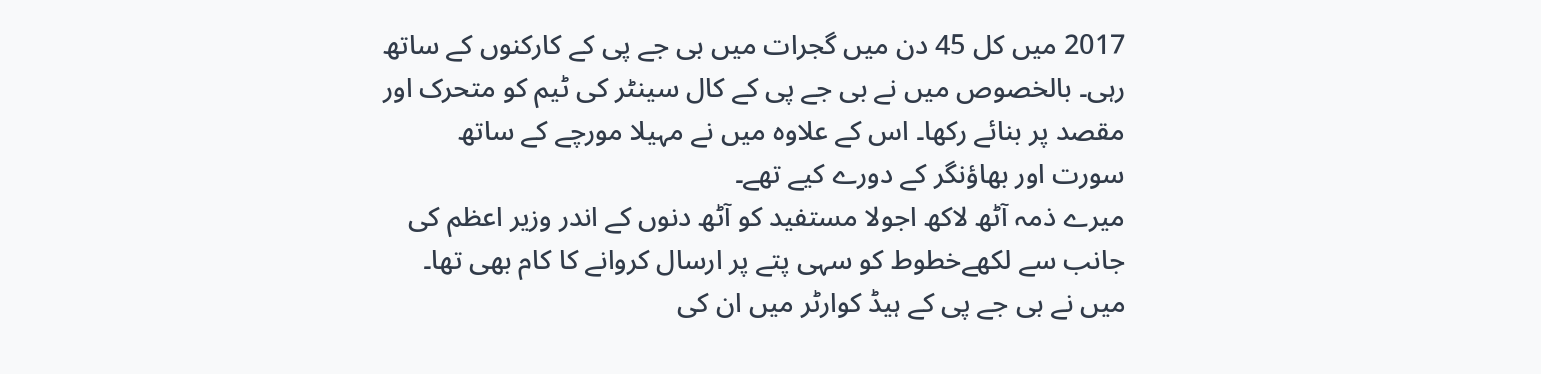2017 میں کل 45 دن میں گجرات میں بی جے پی کے کارکنوں کے ساتھ رہی۔ بالخصوص میں نے بی جے پی کے کال سینٹر کی ٹیم کو متحرک اور مقصد پر بنائے رکھا۔ اس کے علاوہ میں نے مہیلا مورچے کے ساتھ سورت اور بھاؤنگر کے دورے کیے تھے۔
میرے ذمہ آٹھ لاکھ اجولا مستفید کو آٹھ دنوں کے اندر وزیر اعظم کی جانب سے لکھےخطوط کو سہی پتے پر ارسال کروانے کا کام بھی تھا۔ میں نے بی جے پی کے ہیڈ کوارٹر میں ان کی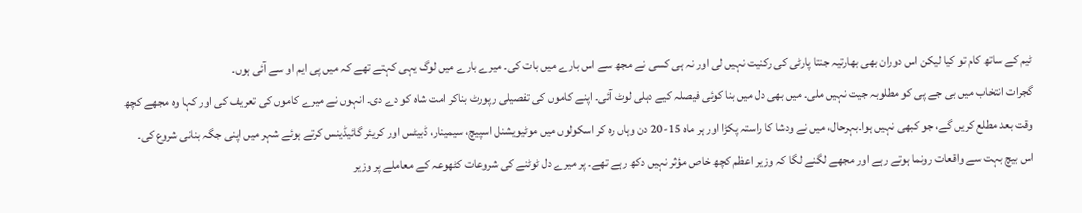ٹیم کے ساتھ کام تو کیا لیکن اس دوران بھی بھارتیہ جنتا پارٹی کی رکنیت نہیں لی اور نہ ہی کسی نے مجھ سے اس بارے میں بات کی۔ میرے بارے میں لوگ یہی کہتے تھے کہ میں پی ایم او سے آئی ہوں۔
گجرات انتخاب میں بی جے پی کو مطلوبہ جیت نہیں ملی۔ میں بھی دل میں بنا کوئی فیصلہ کیے دہلی لوٹ آئی۔ اپنے کاموں کی تفصیلی رپورٹ بناکر امت شاہ کو دے دی۔ انہوں نے میرے کاموں کی تعریف کی اور کہا وہ مجھے کچھ وقت بعد مطلع کریں گے، جو کبھی نہیں ہوا۔بہرحال، میں نے ودشا کا راستہ پکڑا اور ہر ماہ 15-20 دن وہاں رہ کر اسکولوں میں موٹیویشنل اسپیچ، سیمینار، ڈبیٹس اور کریئر گائیڈینس کرتے ہوئے شہر میں اپنی جگہ بنانی شروع کی۔
اس بیچ بہت سے واقعات رونما ہوتے رہے اور مجھے لگنے لگا کہ وزیر اعظم کچھ خاص مؤثر نہیں دکھ رہے تھے۔ پر میرے دل ٹوٹنے کی شروعات کٹھوعہ کے معاملے پر وزیر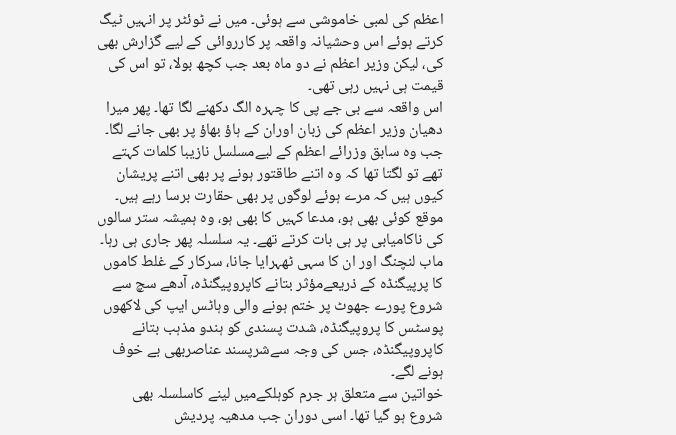اعظم کی لمبی خاموشی سے ہوئی۔ میں نے ٹوئٹر پر انہیں ٹیگ کرتے ہوئے اس وحشیانہ واقعہ پر کارروائی کے لیے گزارش بھی کی، لیکن وزیر اعظم نے دو ماہ بعد جب کچھ بولا، تو اس کی قیمت ہی نہیں رہی تھی۔
اس واقعہ سے بی جے پی کا چہرہ الگ دکھنے لگا تھا۔ پھر میرا دھیان وزیر اعظم کی زبان اوران کے ہاؤ بھاؤ پر بھی جانے لگا۔ جب وہ سابق وزرائے اعظم کے لیےمسلسل نازیبا کلمات کہتے تھے تو لگتا تھا کہ وہ اتنے طاقتور ہونے پر بھی اتنے پریشان کیوں ہیں کہ مرے ہوئے لوگوں پر بھی حقارت برسا رہے ہیں۔
موقع کوئی بھی ہو، مدعا کہیں کا بھی ہو، وہ ہمیشہ ستر سالوں کی ناکامیابی پر ہی بات کرتے تھے۔ یہ سلسلہ پھر جاری ہی رہا۔ ماب لنچنگ اور ان کا سہی ٹھہرایا جانا، سرکار کے غلط کاموں کا پرپیگنڈہ کے ذریعےمؤثر بتانے کاپروپیگنڈہ، آدھے سچ سے شروع پورے جھوٹ پر ختم ہونے والی وہاٹس ایپ کی لاکھوں پوسٹس کا پروپیگنڈہ، شدت پسندی کو ہندو مذہب بتانے کاپروپیگنڈہ، جس کی وجہ سےشرپسند عناصربھی بے خوف ہونے لگے۔
خواتین سے متعلق ہر جرم کوہلکےمیں لینے کاسلسلہ بھی شروع ہو گیا تھا۔ اسی دوران جب مدھیہ پردیش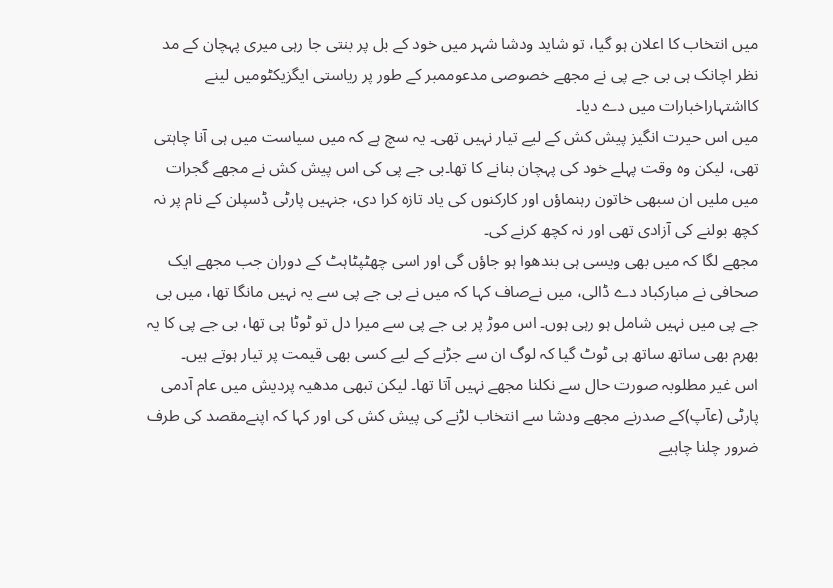میں انتخاب کا اعلان ہو گیا، تو شاید ودشا شہر میں خود کے بل پر بنتی جا رہی میری پہچان کے مد نظر اچانک ہی بی جے پی نے مجھے خصوصی مدعوممبر کے طور پر ریاستی ایگزیکٹومیں لینے کااشتہاراخبارات میں دے دیا۔
میں اس حیرت انگیز پیش کش کے لیے تیار نہیں تھی۔ یہ سچ ہے کہ میں سیاست میں ہی آنا چاہتی تھی، لیکن وہ وقت پہلے خود کی پہچان بنانے کا تھا۔بی جے پی کی اس پیش کش نے مجھے گجرات میں ملیں ان سبھی خاتون رہنماؤں اور کارکنوں کی یاد تازہ کرا دی، جنہیں پارٹی ڈسپلن کے نام پر نہ کچھ بولنے کی آزادی تھی اور نہ کچھ کرنے کی۔
مجھے لگا کہ میں بھی ویسی ہی بندھوا ہو جاؤں گی اور اسی چھٹپٹاہٹ کے دوران جب مجھے ایک صحافی نے مبارکباد دے ڈالی، میں نےصاف کہا کہ میں نے بی جے پی سے یہ نہیں مانگا تھا، میں بی جے پی میں نہیں شامل ہو رہی ہوں۔ اس موڑ پر بی جے پی سے میرا دل تو ٹوٹا ہی تھا، بی جے پی کا یہ بھرم بھی ساتھ ساتھ ہی ٹوٹ گیا کہ لوگ ان سے جڑنے کے لیے کسی بھی قیمت پر تیار ہوتے ہیں۔
اس غیر مطلوبہ صورت حال سے نکلنا مجھے نہیں آتا تھا۔ لیکن تبھی مدھیہ پردیش میں عام آدمی پارٹی (عآپ)کے صدرنے مجھے ودشا سے انتخاب لڑنے کی پیش کش کی اور کہا کہ اپنےمقصد کی طرف ضرور چلنا چاہیے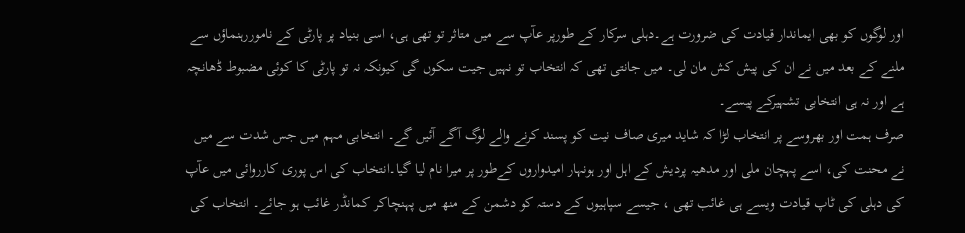اور لوگوں کو بھی ایماندار قیادت کی ضرورت ہے۔دہلی سرکار کے طورپر عآپ سے میں متاثر تو تھی ہی، اسی بنیاد پر پارٹی کے ناموررہنماؤں سے ملنے کے بعد میں نے ان کی پیش کش مان لی۔ میں جانتی تھی کہ انتخاب تو نہیں جیت سکوں گی کیونکہ نہ تو پارٹی کا کوئی مضبوط ڈھانچہ ہے اور نہ ہی انتخابی تشہیرکے پیسے۔
صرف ہمت اور بھروسے پر انتخاب لڑا کہ شاید میری صاف نیت کو پسند کرنے والے لوگ آگے آئیں گے۔ انتخابی مہم میں جس شدت سے میں نے محنت کی، اسے پہچان ملی اور مدھیہ پردیش کے اہل اور ہونہار امیدواروں کےطور پر میرا نام لیا گیا۔انتخاب کی اس پوری کارروائی میں عآپ کی دہلی کی ٹاپ قیادت ویسے ہی غائب تھی ، جیسے سپاہیوں کے دستہ کو دشمن کے منھ میں پہنچاکر کمانڈر غائب ہو جائے۔ انتخاب کی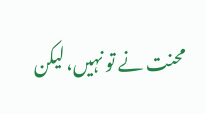محنت نے تو نہیں، لیکن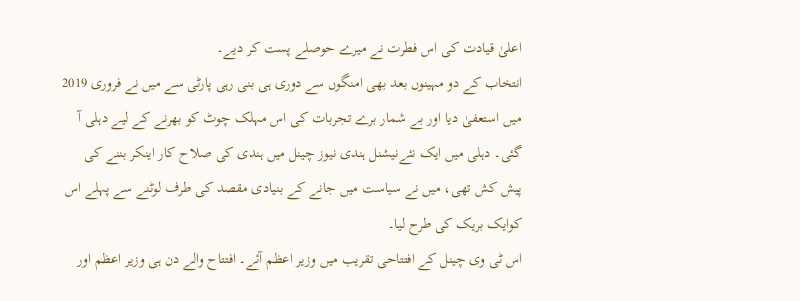اعلیٰ قیادت کی اس فطرت نے میرے حوصلے پست کر دیے۔
انتخاب کے دو مہینوں بعد بھی امنگوں سے دوری ہی بنی رہی پارٹی سے میں نے فروری 2019 میں استعفیٰ دیا اور بے شمار برے تجربات کی اس مہلک چوٹ کو بھرنے کے لیے دہلی آ گئی۔ دہلی میں ایک نئےنیشنل ہندی نیوز چینل میں ہندی کی صلاح کار اینکر بننے کی پیش کش تھی، میں نے سیاست میں جانے کے بنیادی مقصد کی طرف لوٹنے سے پہلے اس کوایک بریک کی طرح لیا۔
اس ٹی وی چینل کے افتتاحی تقریب میں وزیر اعظم آئے۔ افتتاح والے دن ہی وزیر اعظم اور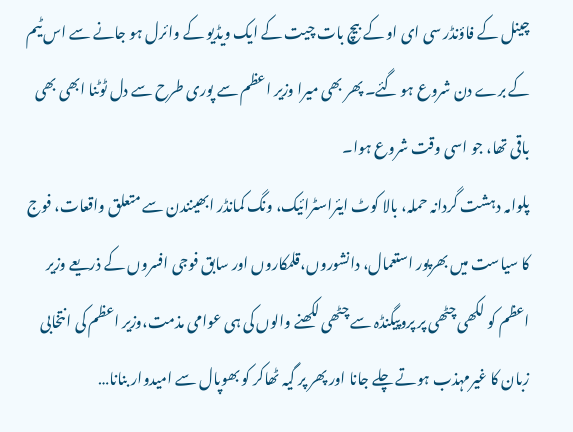چینل کے فاؤنڈر سی ای او کے بیچ بات چیت کے ایک ویڈیو کے وائرل ہو جانے سے اس ٹیم کے برے دن شروع ہو گئے۔ پھر بھی میرا وزیر اعظم سے پوری طرح سے دل ٹوٹنا ابھی بھی باقی تھا، جو اسی وقت شروع ہوا۔
پلوامہ دہشت گردانہ حملہ، بالا کوٹ ایئراسٹرائیک، ونگ کمانڈر ابھینندن سے متعلق واقعات، فوج کا سیاست میں بھرپور استعمال، دانشوروں،قلمکاروں اور سابق فوجی افسروں کے ذریعے وزیر اعظم کو لکھی چٹھی پر پروپیگنڈہ سے چٹھی لکھنے والوں کی ہی عوامی مذمت،وزیر اعظم کی انتخابی زبان کا غیرمہذب ہوتے چلے جانا اور پھر پر گیہ ٹھاکر کو بھوپال سے امیدوار بنانا…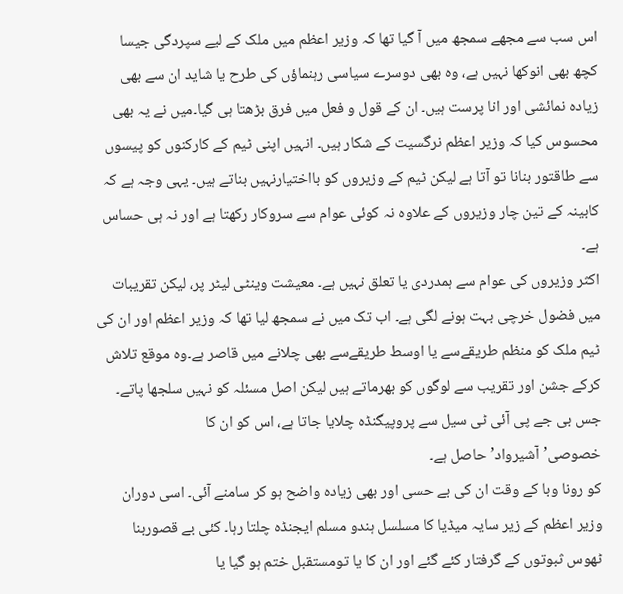اس سب سے مجھے سمجھ میں آ گیا تھا کہ وزیر اعظم میں ملک کے لیے سپردگی جیسا کچھ بھی انوکھا نہیں ہے، وہ بھی دوسرے سیاسی رہنماؤں کی طرح یا شاید ان سے بھی زیادہ نمائشی اور انا پرست ہیں۔ ان کے قول و فعل میں فرق بڑھتا ہی گیا۔میں نے یہ بھی محسوس کیا کہ وزیر اعظم نرگسیت کے شکار ہیں۔ انہیں اپنی ٹیم کے کارکنوں کو پیسوں سے طاقتور بنانا تو آتا ہے لیکن ٹیم کے وزیروں کو بااختیارنہیں بناتے ہیں۔ یہی وجہ ہے کہ کابینہ کے تین چار وزیروں کے علاوہ نہ کوئی عوام سے سروکار رکھتا ہے اور نہ ہی حساس ہے۔
اکثر وزیروں کی عوام سے ہمدردی یا تعلق نہیں ہے۔ معیشت وینٹی لیٹر پر، لیکن تقریبات میں فضول خرچی بہت ہونے لگی ہے۔ اب تک میں نے سمجھ لیا تھا کہ وزیر اعظم اور ان کی ٹیم ملک کو منظم طریقےسے یا اوسط طریقےسے بھی چلانے میں قاصر ہے۔وہ موقع تلاش کرکے جشن اور تقریب سے لوگوں کو بھرماتے ہیں لیکن اصل مسئلہ کو نہیں سلجھا پاتے۔ جس بی جے پی آئی ٹی سیل سے پروپیگنڈہ چلایا جاتا ہے، اس کو ان کا خصوصی’آشیرواد’حاصل ہے۔
کو رونا وبا کے وقت ان کی بے حسی اور بھی زیادہ واضح ہو کر سامنے آئی۔ اسی دوران وزیر اعظم کے زیر سایہ میڈیا کا مسلسل ہندو مسلم ایجنڈہ چلتا رہا۔ کئی بے قصوربنا ٹھوس ثبوتوں کے گرفتار کئے گئے اور ان کا یا تومستقبل ختم ہو گیا یا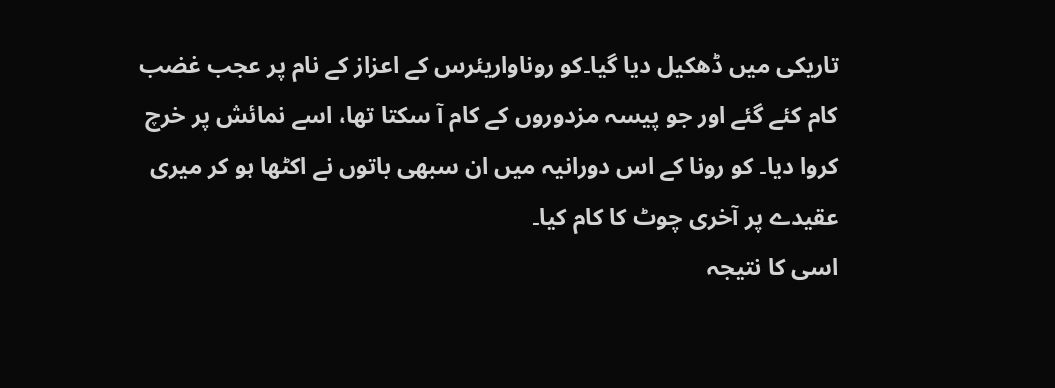تاریکی میں ڈھکیل دیا گیا۔کو روناواریئرس کے اعزاز کے نام پر عجب غضب کام کئے گئے اور جو پیسہ مزدوروں کے کام آ سکتا تھا، اسے نمائش پر خرچ کروا دیا۔ کو رونا کے اس دورانیہ میں ان سبھی باتوں نے اکٹھا ہو کر میری عقیدے پر آخری چوٹ کا کام کیا۔
اسی کا نتیجہ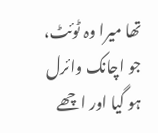تھا میرا وہ ٹوئٹ، جو اچانک وائرل ہو گیا اور اچھے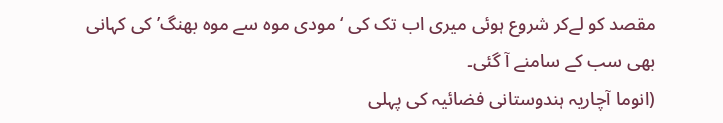مقصد کو لےکر شروع ہوئی میری اب تک کی ‘مودی موہ سے موہ بھنگ’ کی کہانی بھی سب کے سامنے آ گئی۔
(انوما آچاریہ ہندوستانی فضائیہ کی پہلی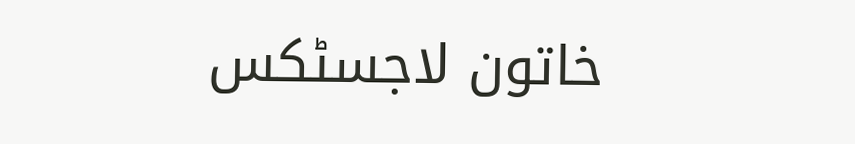خاتون لاجسٹکس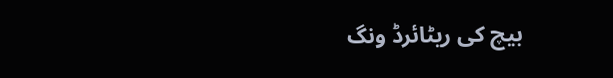بیچ کی ریٹائرڈ ونگ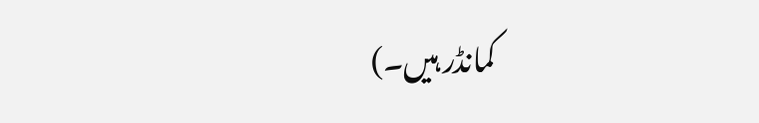کمانڈر ہیں۔)